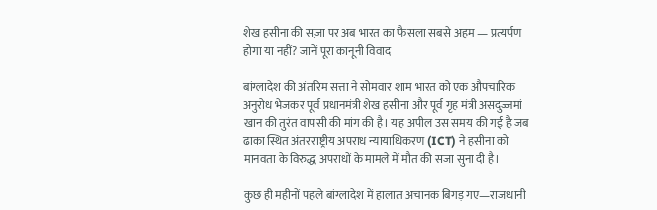शेख हसीना की सज़ा पर अब भारत का फैसला सबसे अहम — प्रत्यर्पण होगा या नहीं? जानें पूरा कानूनी विवाद

बांग्लादेश की अंतरिम सत्ता ने सोमवार शाम भारत को एक औपचारिक अनुरोध भेजकर पूर्व प्रधानमंत्री शेख हसीना और पूर्व गृह मंत्री असदुज्जमां खान की तुरंत वापसी की मांग की है। यह अपील उस समय की गई है जब ढाका स्थित अंतरराष्ट्रीय अपराध न्यायाधिकरण (ICT) ने हसीना को मानवता के विरुद्ध अपराधों के मामले में मौत की सजा सुना दी है।

कुछ ही महीनों पहले बांग्लादेश में हालात अचानक बिगड़ गए—राजधानी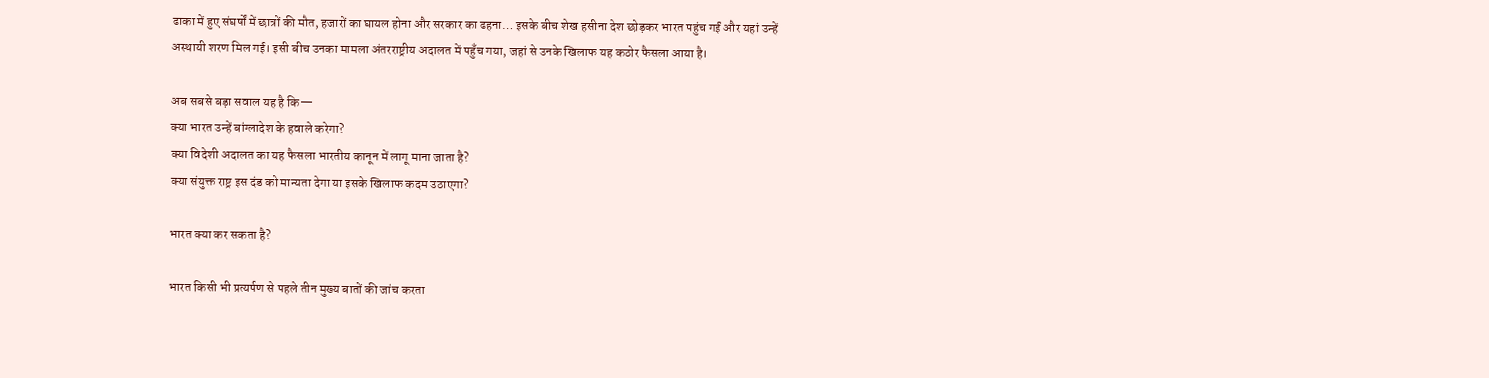ढाका में हुए संघर्षों में छात्रों की मौत, हजारों का घायल होना और सरकार का ढहना… इसके बीच शेख हसीना देश छोड़कर भारत पहुंच गईं और यहां उन्हें अस्थायी शरण मिल गई। इसी बीच उनका मामला अंतरराष्ट्रीय अदालत में पहुँच गया, जहां से उनके खिलाफ यह कठोर फैसला आया है।

अब सबसे बड़ा सवाल यह है कि—
क्या भारत उन्हें बांग्लादेश के हवाले करेगा?
क्या विदेशी अदालत का यह फैसला भारतीय कानून में लागू माना जाता है?
क्या संयुक्त राष्ट्र इस दंड को मान्यता देगा या इसके खिलाफ कदम उठाएगा?

भारत क्या कर सकता है?

भारत किसी भी प्रत्यर्पण से पहले तीन मुख्य बातों की जांच करता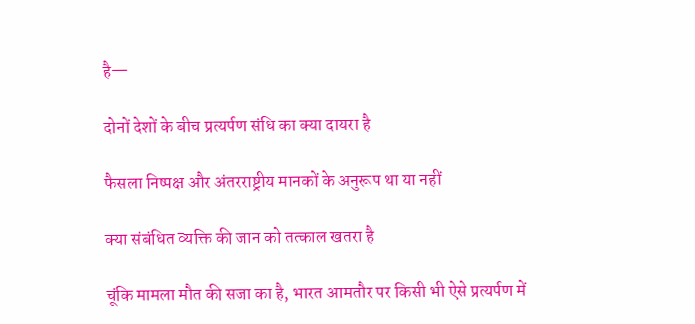है—

दोनों देशों के बीच प्रत्यर्पण संधि का क्या दायरा है

फैसला निष्पक्ष और अंतरराष्ट्रीय मानकों के अनुरूप था या नहीं

क्या संबंधित व्यक्ति की जान को तत्काल खतरा है

चूंकि मामला मौत की सजा का है, भारत आमतौर पर किसी भी ऐसे प्रत्यर्पण में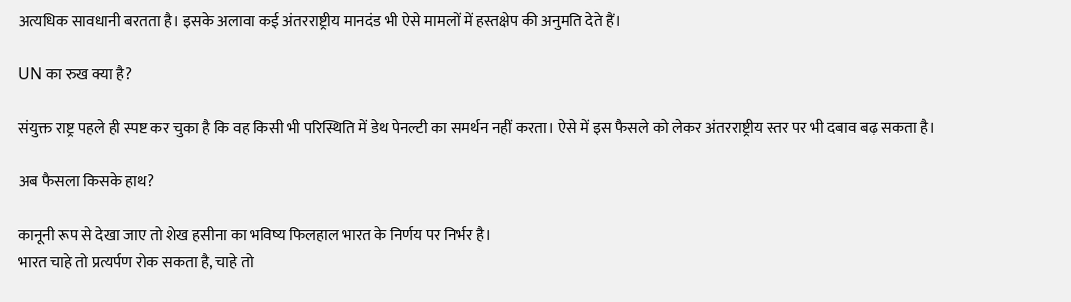अत्यधिक सावधानी बरतता है। इसके अलावा कई अंतरराष्ट्रीय मानदंड भी ऐसे मामलों में हस्तक्षेप की अनुमति देते हैं।

UN का रुख क्या है?

संयुक्त राष्ट्र पहले ही स्पष्ट कर चुका है कि वह किसी भी परिस्थिति में डेथ पेनल्टी का समर्थन नहीं करता। ऐसे में इस फैसले को लेकर अंतरराष्ट्रीय स्तर पर भी दबाव बढ़ सकता है।

अब फैसला किसके हाथ?

कानूनी रूप से देखा जाए तो शेख हसीना का भविष्य फिलहाल भारत के निर्णय पर निर्भर है।
भारत चाहे तो प्रत्यर्पण रोक सकता है, चाहे तो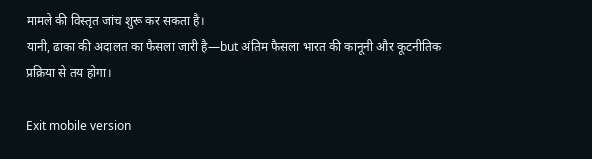मामले की विस्तृत जांच शुरू कर सकता है।
यानी, ढाका की अदालत का फैसला जारी है—but अंतिम फैसला भारत की कानूनी और कूटनीतिक प्रक्रिया से तय होगा।

Exit mobile version